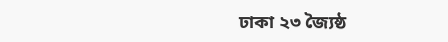ঢাকা ২৩ জ্যৈষ্ঠ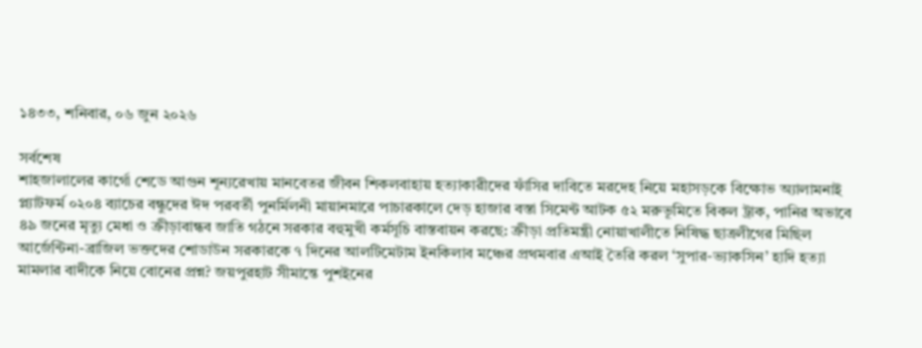১৪৩৩, শনিবার, ০৬ জুন ২০২৬

সর্বশেষ
শাহজালালের কার্গো শেডে আগুন শূন্যরেখায় মানবেতর জীবন শিকলবাহায় হত‍্যাকারীদের ফাঁসির দাবিতে মরদেহ নিয়ে মহাসড়কে বিক্ষোভ অ্যালামনাই প্ল্যাটফর্ম ০২০৪ ব্যাচের বন্ধুদের ঈদ পরবর্তী পুনর্মিলনী মায়ানমারে পাচারকালে দেড় হাজার বস্তা সিমেন্ট আটক ৫২ মরুভূমিতে বিকল ট্রাক, পানির অভাবে ৪৯ জনের মৃত্যু মেধা ও ক্রীড়াবান্ধব জাতি গঠনে সরকার বহুমুখী কর্মসূচি বাস্তবায়ন করছে: ক্রীড়া প্রতিমন্ত্রী নোয়াখালীতে নিষিদ্ধ ছাত্রলীগের মিছিল আর্জেন্টিনা-ব্রাজিল ভক্তদের শোডাউন সরকারকে ৭ দিনের আলটিমেটাম ইনকিলাব মঞ্চের প্রথমবার এআই তৈরি করল ‘সুপার-ভ্যাকসিন’ হাদি হত্যা মামলার বাদীকে নিয়ে বোনের প্রশ্ন? জয়পুরহাট সীমান্তে পুশইনের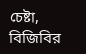চেষ্টা, বিজিবির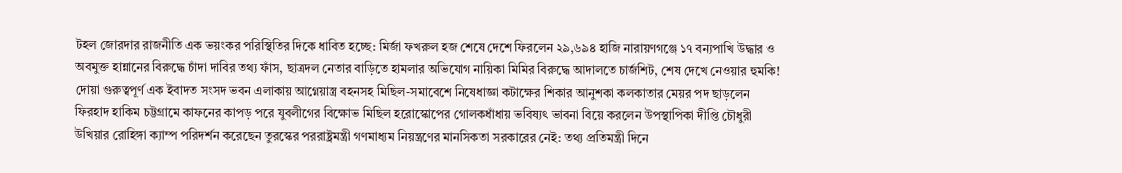টহল জোরদার রাজনীতি এক ভয়ংকর পরিস্থিতির দিকে ধাবিত হচ্ছে: মির্জা ফখরুল হজ শেষে দেশে ফিরলেন ২৯,৬৯৪ হাজি নারায়ণগঞ্জে ১৭ বন্যপাখি উদ্ধার ও অবমুক্ত হান্নানের বিরুদ্ধে চাঁদা দাবির তথ্য ফাঁস, ছাত্রদল নেতার বাড়িতে হামলার অভিযোগ নায়িকা মিমির বিরুদ্ধে আদালতে চার্জশিট, শেষ দেখে নেওয়ার হুমকি! দোয়া গুরুত্বপূর্ণ এক ইবাদত সংসদ ভবন এলাকায় আগ্নেয়াস্ত্র বহনসহ মিছিল-সমাবেশে নিষেধাজ্ঞা কটাক্ষের শিকার আনুশকা কলকাতার মেয়র পদ ছাড়লেন ফিরহাদ হাকিম চট্টগ্রামে কাফনের কাপড় পরে যুবলীগের বিক্ষোভ মিছিল হরোস্কোপের গোলকধাঁধায় ভবিষ্যৎ ভাবনা বিয়ে করলেন উপস্থাপিকা দীপ্তি চৌধুরী উখিয়ার রোহিঙ্গা ক্যাম্প পরিদর্শন করেছেন তুরস্কের পররাষ্ট্রমন্ত্রী গণমাধ্যম নিয়ন্ত্রণের মানসিকতা সরকারের নেই: তথ্য প্রতিমন্ত্রী দিনে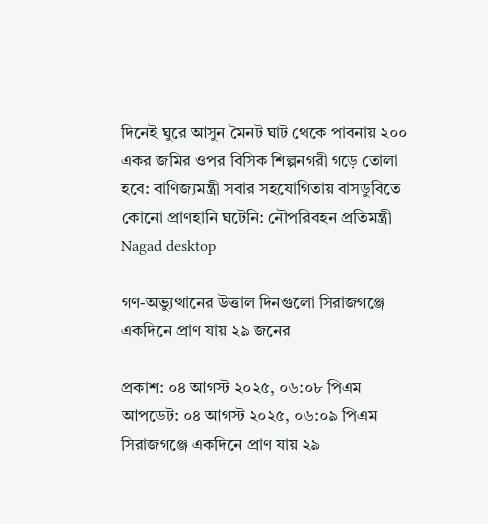দিনেই ঘুরে আসুন মৈনট ঘাট থেকে পাবনায় ২০০ একর জমির ওপর বিসিক শিল্পনগরী গড়ে তোলা হবে: বাণিজ্যমন্ত্রী সবার সহযোগিতায় বাসডুবিতে কোনো প্রাণহানি ঘটেনি: নৌপরিবহন প্রতিমন্ত্রী
Nagad desktop

গণ-অভ্যুত্থানের উত্তাল দিনগুলো সিরাজগঞ্জে একদিনে প্রাণ যায় ২৯ জনের

প্রকাশ: ০৪ আগস্ট ২০২৫, ০৬:০৮ পিএম
আপডেট: ০৪ আগস্ট ২০২৫, ০৬:০৯ পিএম
সিরাজগঞ্জে একদিনে প্রাণ যায় ২৯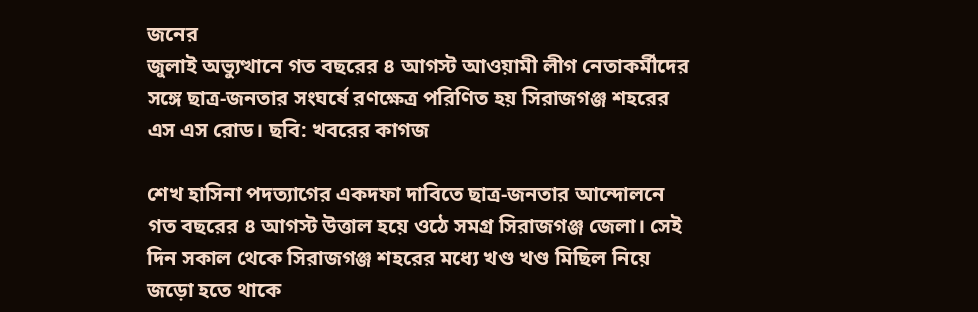জনের
জুলাই অভ্যুত্থানে গত বছরের ৪ আগস্ট আওয়ামী লীগ নেতাকর্মীদের সঙ্গে ছাত্র-জনতার সংঘর্ষে রণক্ষেত্র পরিণিত হয় সিরাজগঞ্জ শহরের এস এস রোড। ছবি: খবরের কাগজ

শেখ হাসিনা পদত্যাগের একদফা দাবিতে ছাত্র-জনতার আন্দোলনে গত বছরের ৪ আগস্ট উত্তাল হয়ে ওঠে সমগ্র সিরাজগঞ্জ জেলা। সেই দিন সকাল থেকে সিরাজগঞ্জ শহরের মধ্যে খণ্ড খণ্ড মিছিল নিয়ে জড়ো হতে থাকে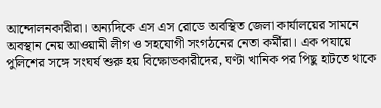আন্দোলনকারীরা। অন্যদিকে এস এস রোডে অবস্থিত জেলা কার্যালয়ের সামনে অবস্থান নেয় আওয়ামী লীগ ও সহযোগী সংগঠনের নেতা কর্মীরা। এক পযায়ে পুলিশের সঙ্গে সংঘর্ষ শুরু হয় বিক্ষোভকারীদের, ঘণ্টা খানিক পর পিছু হাটতে থাকে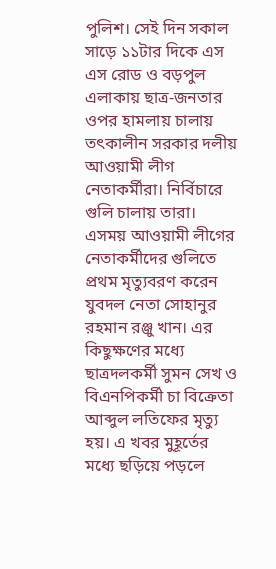পুলিশ। সেই দিন সকাল সাড়ে ১১টার দিকে এস এস রোড ও বড়পুল এলাকায় ছাত্র-জনতার ওপর হামলায় চালায় তৎকালীন সরকার দলীয় আওয়ামী লীগ নেতাকর্মীরা। নির্বিচারে গুলি চালায় তারা। এসময় আওয়ামী লীগের নেতাকর্মীদের গুলিতে প্রথম মৃত্যুবরণ করেন যুবদল নেতা সোহানুর রহমান রঞ্জু খান। এর কিছুক্ষণের মধ্যে ছাত্রদলকর্মী সুমন সেখ ও বিএনপিকর্মী চা বিক্রেতা আব্দুল লতিফের মৃত্যু হয়। এ খবর মুহূর্তের মধ্যে ছড়িয়ে পড়লে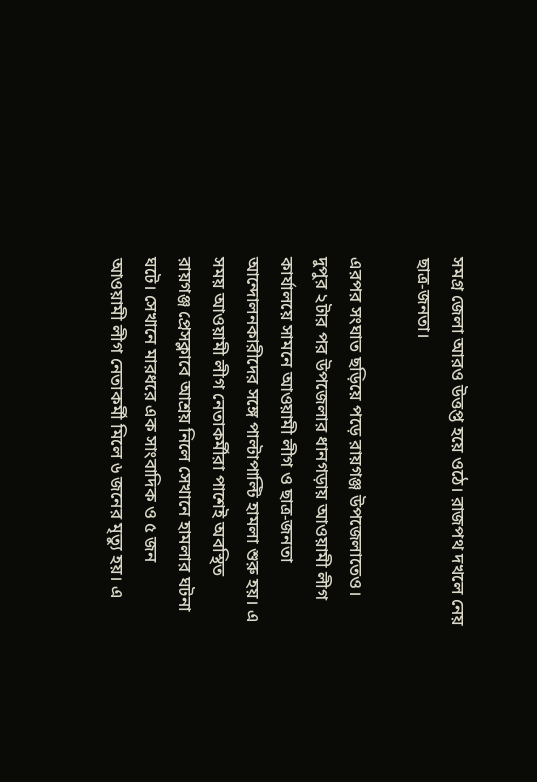সমগ্র জেলা আরও উত্তপ্ত হয়ে ওঠে। রাজপথ দখলে নেয় ছাত্র-জনতা।

এরপর সংঘাত ছড়িয়ে পড়ে রায়গঞ্জ উপজেলাতেও। দুপুর ২টার পর উপজেলার ধানগড়ায় আওয়ামী লীগ কার্যালয়ে সামনে আওয়ামী লীগ ও ছাত্র-জনতা আন্দোলনকারীদের সঙ্গে পাল্টাপাল্টি হামলা শুরু হয়। এ সময় আওয়ামী লীগ নেতাকর্মীরা পাশেই অবস্থিত রায়গঞ্জ প্রেসক্লাবে আশ্রয় নিলে সেখানে হামলার ঘটনা ঘটে। সেখানে মারধরে এক সাংবাদিক ও ৫ জন আওয়ামী লীগ নেতাকর্মী মিলে ৬ জনের মৃত্যু হয়। এ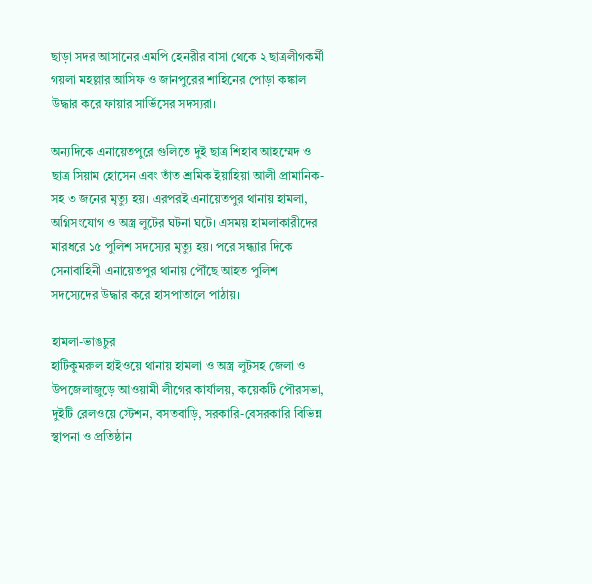ছাড়া সদর আসানের এমপি হেনরীর বাসা থেকে ২ ছাত্রলীগকর্মী গয়লা মহল্লার আসিফ ও জানপুরের শাহিনের পোড়া কঙ্কাল উদ্ধার করে ফায়ার সার্ভিসের সদস্যরা।

অন্যদিকে এনায়েতপুরে গুলিতে দুই ছাত্র শিহাব আহম্মেদ ও ছাত্র সিয়াম হোসেন এবং তাঁত শ্রমিক ইয়াহিয়া আলী প্রামানিক-সহ ৩ জনের মৃত্যু হয়। এরপরই এনায়েতপুর থানায় হামলা, অগ্নিসংযোগ ও অস্ত্র লুটের ঘটনা ঘটে। এসময় হামলাকারীদের মারধরে ১৫ পুলিশ সদস্যের মৃত্যু হয়। পরে সন্ধ্যার দিকে সেনাবাহিনী এনায়েতপুর থানায় পৌঁছে আহত পুলিশ সদস্যেদের উদ্ধার করে হাসপাতালে পাঠায়।

হামলা-ভাঙচুর
হাটিকুমরুল হাইওয়ে থানায় হামলা ও অস্ত্র লুটসহ জেলা ও উপজেলাজুড়ে আওয়ামী লীগের কার্যালয়, কয়েকটি পৌরসভা, দুইটি রেলওয়ে স্টেশন, বসতবাড়ি, সরকারি-বেসরকারি বিভিন্ন স্থাপনা ও প্রতিষ্ঠান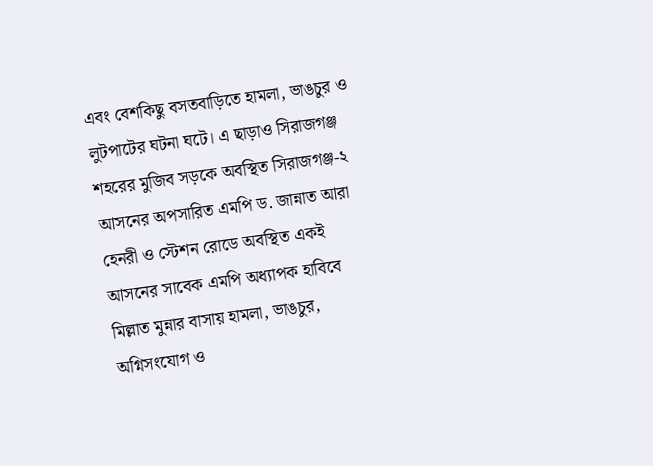এবং বেশকিছু বসতবাড়িতে হামলা, ভাঙচুর ও লুটপাটের ঘটনা ঘটে। এ ছাড়াও সিরাজগঞ্জ শহরের মুজিব সড়কে অবস্থিত সিরাজগঞ্জ-২ আসনের অপসারিত এমপি ড. জান্নাত আরা হেনরী ও স্টেশন রোডে অবস্থিত একই আসনের সাবেক এমপি অধ্যাপক হাবিবে মিল্লাত মুন্নার বাসায় হামলা, ভাঙচুর, অগ্নিসংযোগ ও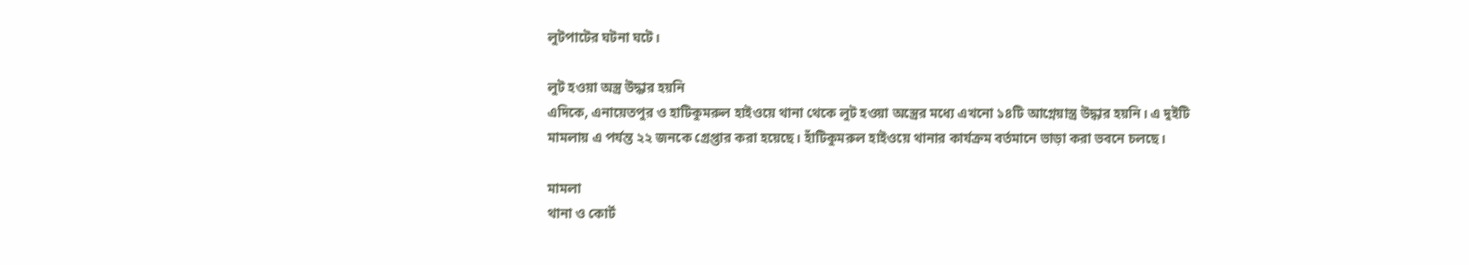লুটপাটের ঘটনা ঘটে।

লুট হওয়া অস্ত্র উদ্ধার হয়নি
এদিকে, এনায়েতপুর ও হাটিকুমরুল হাইওয়ে থানা থেকে লুট হওয়া অস্ত্রের মধ্যে এখনো ১৪টি আগ্নেয়াস্ত্র উদ্ধার হয়নি। এ দুইটি মামলায় এ পর্যন্ত ২২ জনকে গ্রেপ্তার করা হয়েছে। হাঁটিকুমরুল হাইওয়ে থানার কার্যক্রম বর্তমানে ভাড়া করা ভবনে চলছে।

মামলা
থানা ও কোর্ট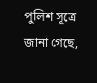পুলিশ সূত্রে জানা গেছে,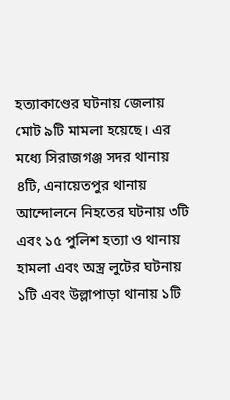হত্যাকাণ্ডের ঘটনায় জেলায় মোট ৯টি মামলা হয়েছে। এর মধ্যে সিরাজগঞ্জ সদর থানায় ৪টি, এনায়েতপুর থানায় আন্দোলনে নিহতের ঘটনায় ৩টি এবং ১৫ পুলিশ হত্যা ও থানায় হামলা এবং অস্ত্র লুটের ঘটনায় ১টি এবং উল্লাপাড়া থানায় ১টি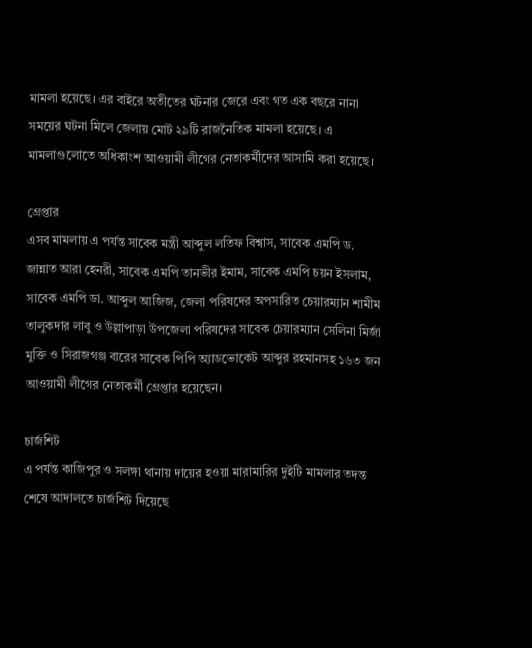মামলা হয়েছে। এর বাইরে অতীতের ঘটনার জেরে এবং গত এক বছরে নানা সময়ের ঘটনা মিলে জেলায় মোট ২৯টি রাজনৈতিক মামলা হয়েছে। এ মামলাগুলোতে অধিকাংশ আওয়ামী লীগের নেতাকর্মীদের আসামি করা হয়েছে।

গ্রেপ্তার
এসব মামলায় এ পর্যন্ত সাবেক মন্ত্রী আব্দুল লতিফ বিশ্বাস, সাবেক এমপি ড. জান্নাত আরা হেনরী, সাবেক এমপি তানভীর ইমাম, সাবেক এমপি চয়ন ইসলাম, সাবেক এমপি ডা. আব্দুল আজিজ, জেলা পরিষদের অপসারিত চেয়ারম্যান শামীম তালুকদার লাবু ও উল্লাপাড়া উপজেলা পরিষদের সাবেক চেয়ারম্যান সেলিনা মির্জা মুক্তি ও সিরাজগঞ্জ বারের সাবেক পিপি অ্যাডভোকেট আব্দুর রহমানসহ ১৬৩ জন আওয়ামী লীগের নেতাকর্মী গ্রেপ্তার হয়েছেন।

চার্জশিট
এ পর্যন্ত কাজিপুর ও সলঙ্গা থানায় দায়ের হওয়া মারামারির দুইটি মামলার তদন্ত শেষে আদালতে চার্জশিট দিয়েছে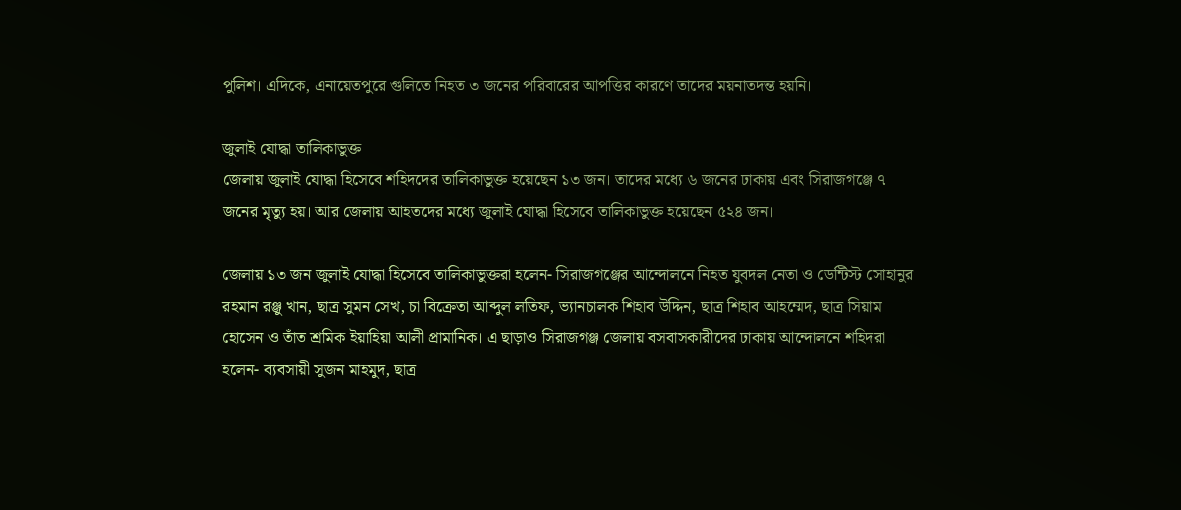পুলিশ। এদিকে, এনায়েতপুরে গুলিতে নিহত ৩ জনের পরিবারের আপত্তির কারণে তাদের ময়নাতদন্ত হয়নি।

জুলাই যোদ্ধা তালিকাভুক্ত
জেলায় জুলাই যোদ্ধা হিসেবে শহিদদের তালিকাভুক্ত হয়েছেন ১৩ জন। তাদের মধ্যে ৬ জনের ঢাকায় এবং সিরাজগঞ্জে ৭ জনের মৃত্যু হয়। আর জেলায় আহতদের মধ্যে জুলাই যোদ্ধা হিসেবে তালিকাভুক্ত হয়েছেন ৫২৪ জন।

জেলায় ১৩ জন জুলাই যোদ্ধা হিসেবে তালিকাভুক্তরা হলেন- সিরাজগঞ্জের আন্দোলনে নিহত যুবদল নেতা ও ডেন্টিস্ট সোহানুর রহমান রঞ্জু খান, ছাত্র সুমন সেখ, চা বিক্রেতা আব্দুল লতিফ, ভ্যানচালক শিহাব উদ্দিন, ছাত্র শিহাব আহম্মেদ, ছাত্র সিয়াম হোসেন ও তাঁত শ্রমিক ইয়াহিয়া আলী প্রামানিক। এ ছাড়াও সিরাজগঞ্জ জেলায় বসবাসকারীদের ঢাকায় আন্দোলনে শহিদরা হলেন- ব্যবসায়ী সুজন মাহমুদ, ছাত্র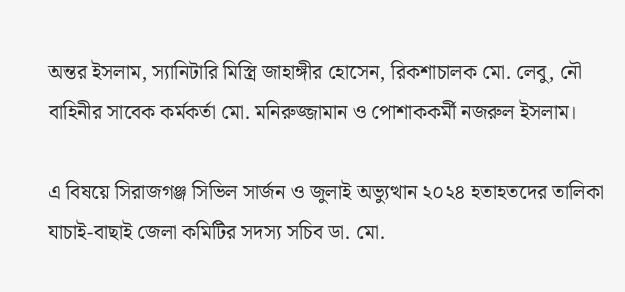অন্তর ইসলাম, স্যানিটারি মিস্ত্রি জাহাঙ্গীর হোসেন, রিকশাচালক মো. লেবু, নৌ বাহিনীর সাবেক কর্মকর্তা মো. মনিরুজ্জামান ও পোশাককর্মী নজরুল ইসলাম।

এ বিষয়ে সিরাজগঞ্জ সিভিল সার্জন ও জুলাই অভ্যুত্থান ২০২৪ হতাহতদের তালিকা যাচাই-বাছাই জেলা কমিটির সদস্য সচিব ডা. মো.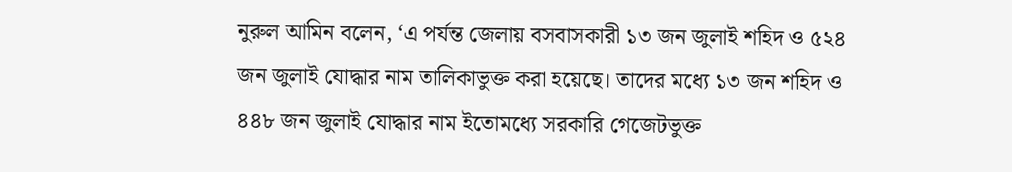নুরুল আমিন বলেন, ‘এ পর্যন্ত জেলায় বসবাসকারী ১৩ জন জুলাই শহিদ ও ৫২৪ জন জুলাই যোদ্ধার নাম তালিকাভুক্ত করা হয়েছে। তাদের মধ্যে ১৩ জন শহিদ ও ৪৪৮ জন জুলাই যোদ্ধার নাম ইতোমধ্যে সরকারি গেজেটভুক্ত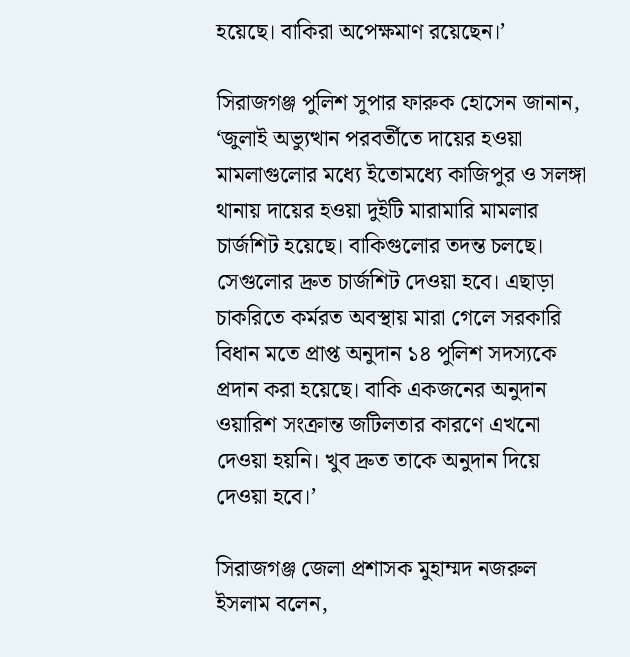হয়েছে। বাকিরা অপেক্ষমাণ রয়েছেন।’

সিরাজগঞ্জ পুলিশ সুপার ফারুক হোসেন জানান, ‘জুলাই অভ্যুত্থান পরবর্তীতে দায়ের হওয়া মামলাগুলোর মধ্যে ইতোমধ্যে কাজিপুর ও সলঙ্গা থানায় দায়ের হওয়া দুইটি মারামারি মামলার চার্জশিট হয়েছে। বাকিগুলোর তদন্ত চলছে। সেগুলোর দ্রুত চার্জশিট দেওয়া হবে। এছাড়া চাকরিতে কর্মরত অবস্থায় মারা গেলে সরকারি বিধান মতে প্রাপ্ত অনুদান ১৪ পুলিশ সদস্যকে প্রদান করা হয়েছে। বাকি একজনের অনুদান ওয়ারিশ সংক্রান্ত জটিলতার কারণে এখনো দেওয়া হয়নি। খুব দ্রুত তাকে অনুদান দিয়ে দেওয়া হবে।’

সিরাজগঞ্জ জেলা প্রশাসক মুহাম্মদ নজরুল ইসলাম বলেন,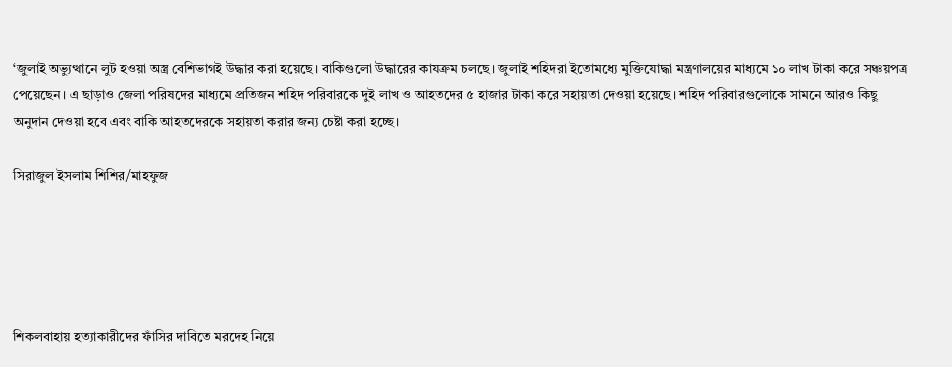‘জুলাই অভ্যুত্থানে লুট হওয়া অস্ত্র বেশিভাগই উদ্ধার করা হয়েছে। বাকিগুলো উদ্ধারের কাযক্রম চলছে। জুলাই শহিদরা ইতোমধ্যে মুক্তিযোদ্ধা মন্ত্রণালয়ের মাধ্যমে ১০ লাখ টাকা করে সঞ্চয়পত্র পেয়েছেন। এ ছাড়াও জেলা পরিষদের মাধ্যমে প্রতিজন শহিদ পরিবারকে দুই লাখ ও আহতদের ৫ হাজার টাকা করে সহায়তা দেওয়া হয়েছে। শহিদ পরিবারগুলোকে সামনে আরও কিছু অনুদান দেওয়া হবে এবং বাকি আহতদেরকে সহায়তা করার জন্য চেষ্টা করা হচ্ছে।

সিরাজুল ইসলাম শিশির/মাহফুজ





শিকলবাহায় হত‍্যাকারীদের ফাঁসির দাবিতে মরদেহ নিয়ে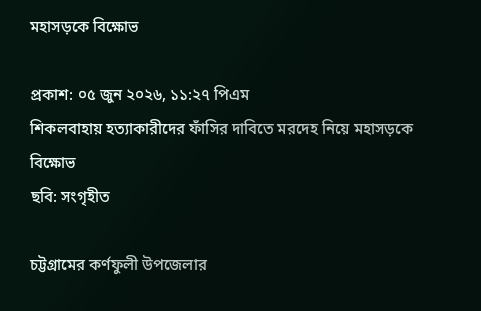মহাসড়কে বিক্ষোভ

প্রকাশ: ০৫ জুন ২০২৬, ১১:২৭ পিএম
শিকলবাহায় হত‍্যাকারীদের ফাঁসির দাবিতে মরদেহ নিয়ে মহাসড়কে বিক্ষোভ
ছবি: সংগৃহীত

চট্টগ্রামের কর্ণফুলী উপজেলার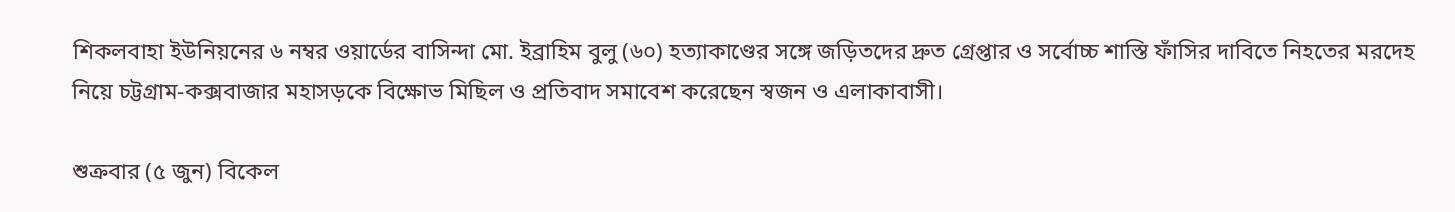শিকলবাহা ইউনিয়নের ৬ নম্বর ওয়ার্ডের বাসিন্দা মো. ইব্রাহিম বুলু (৬০) হত্যাকাণ্ডের সঙ্গে জড়িতদের দ্রুত গ্রেপ্তার ও সর্বোচ্চ শাস্তি ফাঁসির দাবিতে নিহতের মরদেহ নিয়ে চট্টগ্রাম-কক্সবাজার মহাসড়কে বিক্ষোভ মিছিল ও প্রতিবাদ সমাবেশ করেছেন স্বজন ও এলাকাবাসী।

শুক্রবার (৫ জুন) বিকেল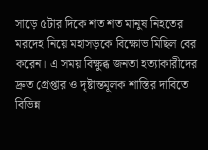সাড়ে ৫টার দিকে শত শত মানুষ নিহতের মরদেহ নিয়ে মহাসড়কে বিক্ষোভ মিছিল বের করেন। এ সময় বিক্ষুব্ধ জনতা হত্যাকারীদের দ্রুত গ্রেপ্তার ও দৃষ্টান্তমূলক শাস্তির দাবিতে বিভিন্ন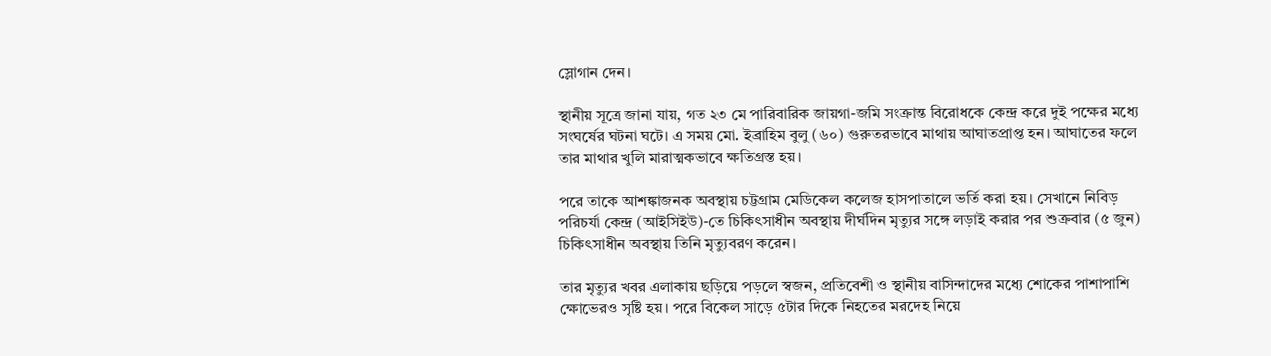স্লোগান দেন।

স্থানীয় সূত্রে জানা যায়, গত ২৩ মে পারিবারিক জায়গা-জমি সংক্রান্ত বিরোধকে কেন্দ্র করে দুই পক্ষের মধ্যে সংঘর্ষের ঘটনা ঘটে। এ সময় মো. ইব্রাহিম বুলু (৬০) গুরুতরভাবে মাথায় আঘাতপ্রাপ্ত হন। আঘাতের ফলে তার মাথার খুলি মারাত্মকভাবে ক্ষতিগ্রস্ত হয়।

পরে তাকে আশঙ্কাজনক অবস্থায় চট্টগ্রাম মেডিকেল কলেজ হাসপাতালে ভর্তি করা হয়। সেখানে নিবিড় পরিচর্যা কেন্দ্র (আইসিইউ)-তে চিকিৎসাধীন অবস্থায় দীর্ঘদিন মৃত্যুর সঙ্গে লড়াই করার পর শুক্রবার (৫ জুন) চিকিৎসাধীন অবস্থায় তিনি মৃত্যুবরণ করেন।

তার মৃত্যুর খবর এলাকায় ছড়িয়ে পড়লে স্বজন, প্রতিবেশী ও স্থানীয় বাসিন্দাদের মধ্যে শোকের পাশাপাশি ক্ষোভেরও সৃষ্টি হয়। পরে বিকেল সাড়ে ৫টার দিকে নিহতের মরদেহ নিয়ে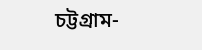চট্টগ্রাম-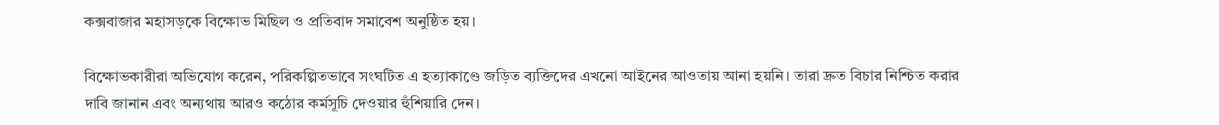কক্সবাজার মহাসড়কে বিক্ষোভ মিছিল ও প্রতিবাদ সমাবেশ অনুষ্ঠিত হয়।

বিক্ষোভকারীরা অভিযোগ করেন, পরিকল্পিতভাবে সংঘটিত এ হত্যাকাণ্ডে জড়িত ব্যক্তিদের এখনো আইনের আওতায় আনা হয়নি। তারা দ্রুত বিচার নিশ্চিত করার দাবি জানান এবং অন্যথায় আরও কঠোর কর্মসূচি দেওয়ার হুঁশিয়ারি দেন।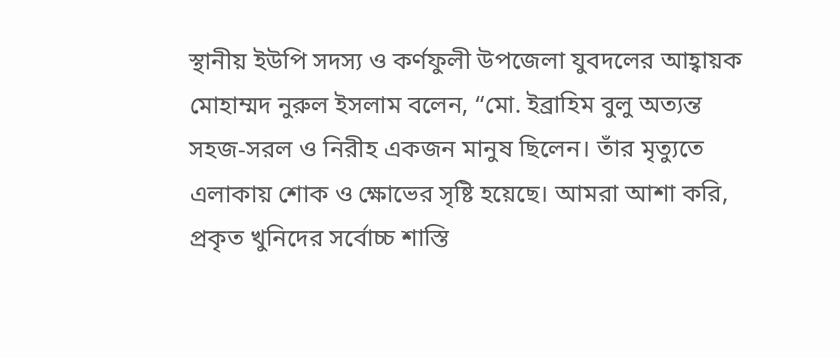স্থানীয় ইউপি সদস্য ও কর্ণফুলী উপজেলা যুবদলের আহ্বায়ক মোহাম্মদ নুরুল ইসলাম বলেন, “মো. ইব্রাহিম বুলু অত্যন্ত সহজ-সরল ও নিরীহ একজন মানুষ ছিলেন। তাঁর মৃত্যুতে এলাকায় শোক ও ক্ষোভের সৃষ্টি হয়েছে। আমরা আশা করি, প্রকৃত খুনিদের সর্বোচ্চ শাস্তি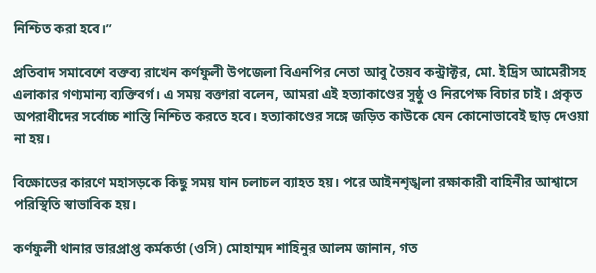নিশ্চিত করা হবে।”

প্রতিবাদ সমাবেশে বক্তব্য রাখেন কর্ণফুলী উপজেলা বিএনপির নেতা আবু তৈয়ব কন্ট্রাক্টর, মো. ইদ্রিস আমেরীসহ এলাকার গণ্যমান্য ব্যক্তিবর্গ। এ সময় বক্তারা বলেন, আমরা এই হত্যাকাণ্ডের সুষ্ঠু ও নিরপেক্ষ বিচার চাই। প্রকৃত অপরাধীদের সর্বোচ্চ শাস্তি নিশ্চিত করতে হবে। হত্যাকাণ্ডের সঙ্গে জড়িত কাউকে যেন কোনোভাবেই ছাড় দেওয়া না হয়।

বিক্ষোভের কারণে মহাসড়কে কিছু সময় যান চলাচল ব্যাহত হয়। পরে আইনশৃঙ্খলা রক্ষাকারী বাহিনীর আশ্বাসে পরিস্থিতি স্বাভাবিক হয়।

কর্ণফুলী থানার ভারপ্রাপ্ত কর্মকর্তা (ওসি) মোহাম্মদ শাহিনুর আলম জানান, গত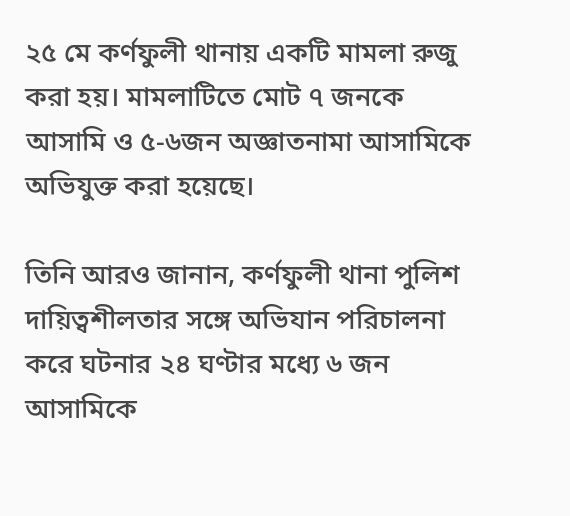২৫ মে কর্ণফুলী থানায় একটি মামলা রুজু করা হয়। মামলাটিতে মোট ৭ জনকে আসামি ও ৫-৬জন অজ্ঞাতনামা আসামিকে অভিযুক্ত করা হয়েছে।

তিনি আরও জানান, কর্ণফুলী থানা পুলিশ দায়িত্বশীলতার সঙ্গে অভিযান পরিচালনা করে ঘটনার ২৪ ঘণ্টার মধ্যে ৬ জন আসামিকে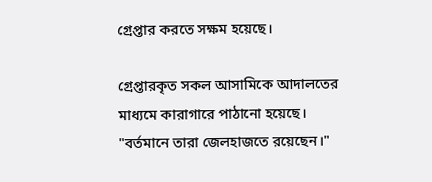গ্রেপ্তার করতে সক্ষম হয়েছে।

গ্রেপ্তারকৃত সকল আসামিকে আদালতের মাধ্যমে কারাগারে পাঠানো হয়েছে। "বর্তমানে তারা জেলহাজতে রয়েছেন।"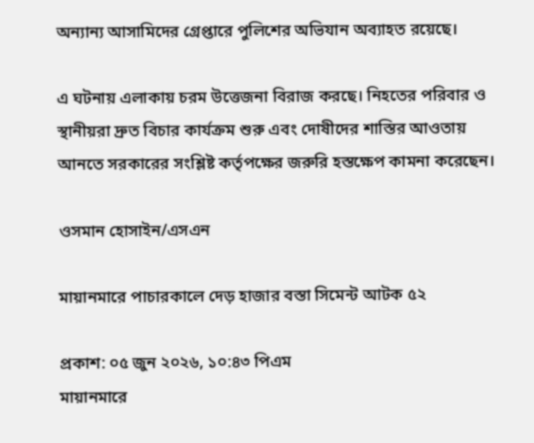অন্যান্য আসামিদের গ্রেপ্তারে পুলিশের অভিযান অব্যাহত রয়েছে।

এ ঘটনায় এলাকায় চরম উত্তেজনা বিরাজ করছে। নিহতের পরিবার ও স্থানীয়রা দ্রুত বিচার কার্যক্রম শুরু এবং দোষীদের শাস্তির আওতায় আনতে সরকারের সংশ্লিষ্ট কর্তৃপক্ষের জরুরি হস্তক্ষেপ কামনা করেছেন।

ওসমান হোসাইন/এসএন

মায়ানমারে পাচারকালে দেড় হাজার বস্তা সিমেন্ট আটক ৫২

প্রকাশ: ০৫ জুন ২০২৬, ১০:৪৩ পিএম
মায়ানমারে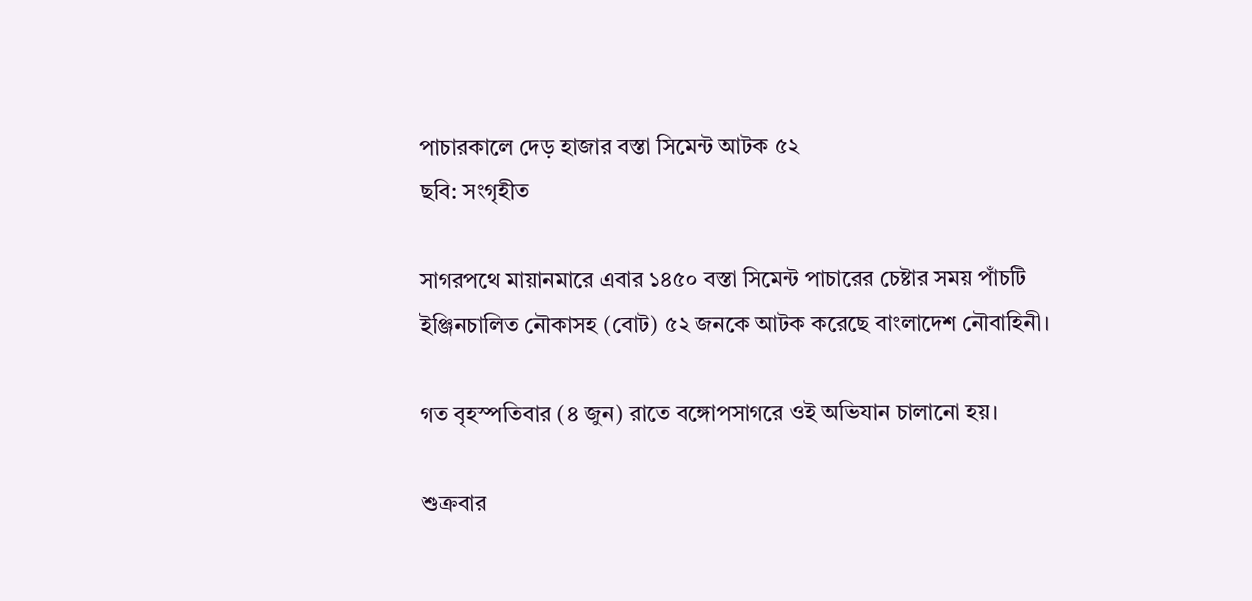পাচারকালে দেড় হাজার বস্তা সিমেন্ট আটক ৫২
ছবি: সংগৃহীত

সাগরপথে মায়ানমারে এবার ১৪৫০ বস্তা সিমেন্ট পাচারের চেষ্টার সময় পাঁচটি ইঞ্জিনচালিত নৌকাসহ (বোট) ৫২ জনকে আটক করেছে বাংলাদেশ নৌবাহিনী।

গত বৃহস্পতিবার (৪ জুন) রাতে বঙ্গোপসাগরে ওই অভিযান চালানো হয়।

শুক্রবার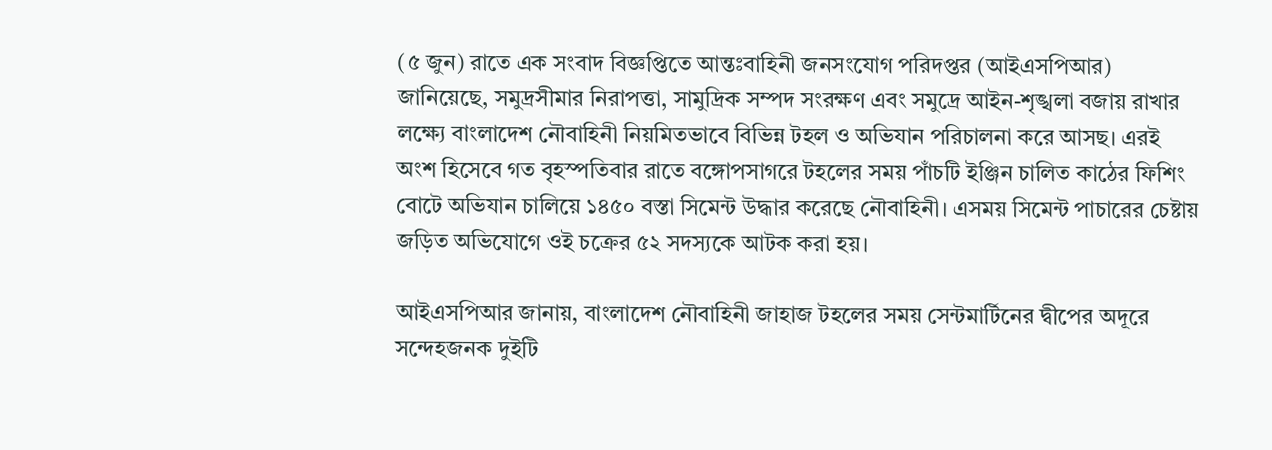(৫ জুন) রাতে এক সংবাদ বিজ্ঞপ্তিতে আন্তঃবাহিনী জনসংযোগ পরিদপ্তর (আইএসপিআর) জানিয়েছে, সমুদ্রসীমার নিরাপত্তা, সামুদ্রিক সম্পদ সংরক্ষণ এবং সমুদ্রে আইন-শৃঙ্খলা বজায় রাখার লক্ষ্যে বাংলাদেশ নৌবাহিনী নিয়মিতভাবে বিভিন্ন টহল ও অভিযান পরিচালনা করে আসছ। এরই অংশ হিসেবে গত বৃহস্পতিবার রাতে বঙ্গোপসাগরে টহলের সময় পাঁচটি ইঞ্জিন চালিত কাঠের ফিশিং বোটে অভিযান চালিয়ে ১৪৫০ বস্তা সিমেন্ট উদ্ধার করেছে নৌবাহিনী। এসময় সিমেন্ট পাচারের চেষ্টায় জড়িত অভিযোগে ওই চক্রের ৫২ সদস্যকে আটক করা হয়।

আইএসপিআর জানায়, বাংলাদেশ নৌবাহিনী জাহাজ টহলের সময় সেন্টমার্টিনের দ্বীপের অদূরে সন্দেহজনক দুইটি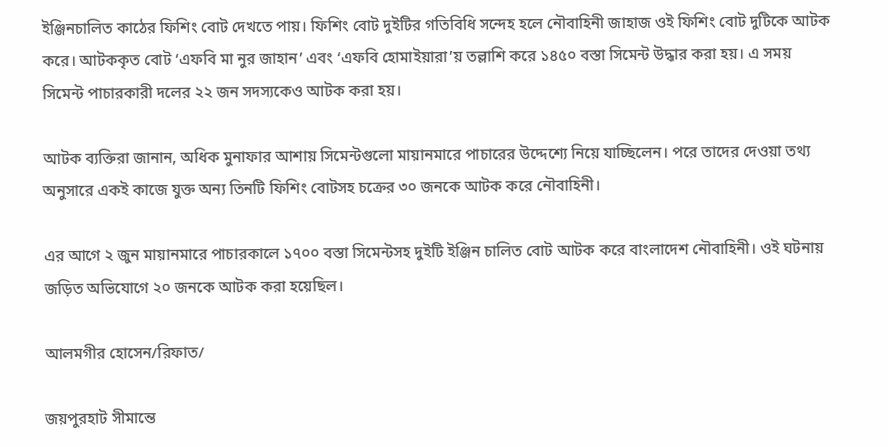ইঞ্জিনচালিত কাঠের ফিশিং বোট দেখতে পায়। ফিশিং বোট দুইটির গতিবিধি সন্দেহ হলে নৌবাহিনী জাহাজ ওই ফিশিং বোট দুটিকে আটক করে। আটককৃত বোট ‘এফবি মা নুর জাহান’ এবং ‘এফবি হোমাইয়ারা’য় তল্লাশি করে ১৪৫০ বস্তা সিমেন্ট উদ্ধার করা হয়। এ সময় সিমেন্ট পাচারকারী দলের ২২ জন সদস্যকেও আটক করা হয়।

আটক ব্যক্তিরা জানান, অধিক মুনাফার আশায় সিমেন্টগুলো মায়ানমারে পাচারের উদ্দেশ্যে নিয়ে যাচ্ছিলেন। পরে তাদের দেওয়া তথ্য অনুসারে একই কাজে যুক্ত অন্য তিনটি ফিশিং বোটসহ চক্রের ৩০ জনকে আটক করে নৌবাহিনী।

এর আগে ২ জুন মায়ানমারে পাচারকালে ১৭০০ বস্তা সিমেন্টসহ দুইটি ইঞ্জিন চালিত বোট আটক করে বাংলাদেশ নৌবাহিনী। ওই ঘটনায় জড়িত অভিযোগে ২০ জনকে আটক করা হয়েছিল।

আলমগীর হোসেন/রিফাত/

জয়পুরহাট সীমান্তে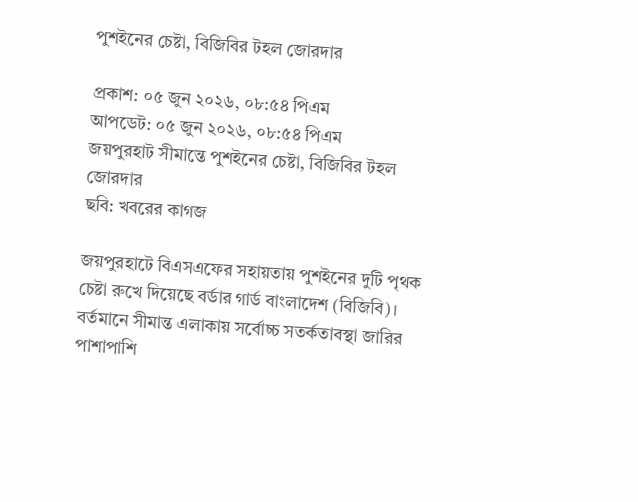পুশইনের চেষ্টা, বিজিবির টহল জোরদার

প্রকাশ: ০৫ জুন ২০২৬, ০৮:৫৪ পিএম
আপডেট: ০৫ জুন ২০২৬, ০৮:৫৪ পিএম
জয়পুরহাট সীমান্তে পুশইনের চেষ্টা, বিজিবির টহল জোরদার
ছবি: খবরের কাগজ

জয়পুরহাটে বিএসএফের সহায়তায় পুশইনের দুটি পৃথক চেষ্টা রুখে দিয়েছে বর্ডার গার্ড বাংলাদেশ (বিজিবি)। বর্তমানে সীমান্ত এলাকায় সর্বোচ্চ সতর্কতাবস্থা জারির পাশাপাশি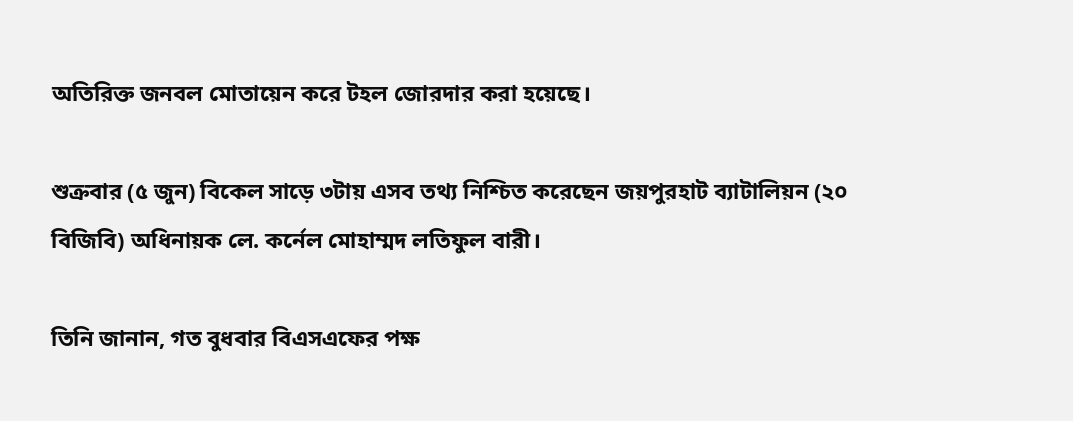অতিরিক্ত জনবল মোতায়েন করে টহল জোরদার করা হয়েছে।

শুক্রবার (৫ জুন) বিকেল সাড়ে ৩টায় এসব তথ্য নিশ্চিত করেছেন জয়পুরহাট ব্যাটালিয়ন (২০ বিজিবি) অধিনায়ক লে. কর্নেল মোহাম্মদ লতিফুল বারী।

তিনি জানান, গত বুধবার বিএসএফের পক্ষ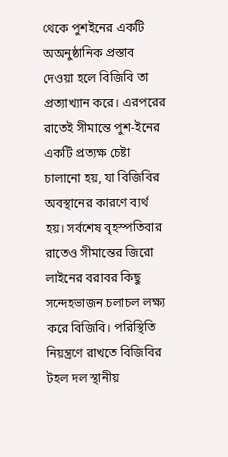থেকে পুশইনের একটি অঅনুষ্ঠানিক প্রস্তাব দেওয়া হলে বিজিবি তা প্রত্যাখ্যান করে। এরপরের রাতেই সীমান্তে পুশ-ইনের একটি প্রত্যক্ষ চেষ্টা চালানো হয়, যা বিজিবির অবস্থানের কারণে ব্যর্থ হয়। সর্বশেষ বৃহস্পতিবার রাতেও সীমান্তের জিরো লাইনের বরাবর কিছু সন্দেহভাজন চলাচল লক্ষ্য করে বিজিবি। পরিস্থিতি নিয়ন্ত্রণে রাখতে বিজিবির টহল দল স্থানীয়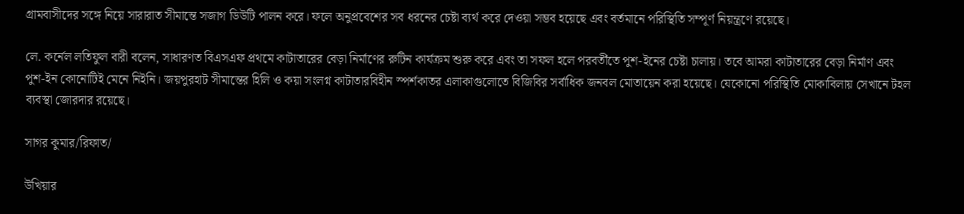গ্রামবাসীদের সঙ্গে নিয়ে সারারাত সীমান্তে সজাগ ডিউটি পালন করে। ফলে অনুপ্রবেশের সব ধরনের চেষ্টা ব্যর্থ করে দেওয়া সম্ভব হয়েছে এবং বর্তমানে পরিস্থিতি সম্পূর্ণ নিয়ন্ত্রণে রয়েছে।

লে. কর্নেল লতিফুল বারী বলেন, সাধারণত বিএসএফ প্রথমে কাটাতারের বেড়া নির্মাণের রুটিন কার্যক্রম শুরু করে এবং তা সফল হলে পরবর্তীতে পুশ-ইনের চেষ্টা চালায়। তবে আমরা কাটাতারের বেড়া নির্মাণ এবং পুশ-ইন কোনোটিই মেনে নিইনি। জয়পুরহাট সীমান্তের হিলি ও কয়া সংলগ্ন কাটাতারবিহীন স্পর্শকাতর এলাকাগুলোতে বিজিবির সর্বাধিক জনবল মোতায়েন করা হয়েছে। যেকোনো পরিস্থিতি মোকাবিলায় সেখানে টহল ব্যবস্থা জোরদার রয়েছে।

সাগর কুমার/রিফাত/

উখিয়ার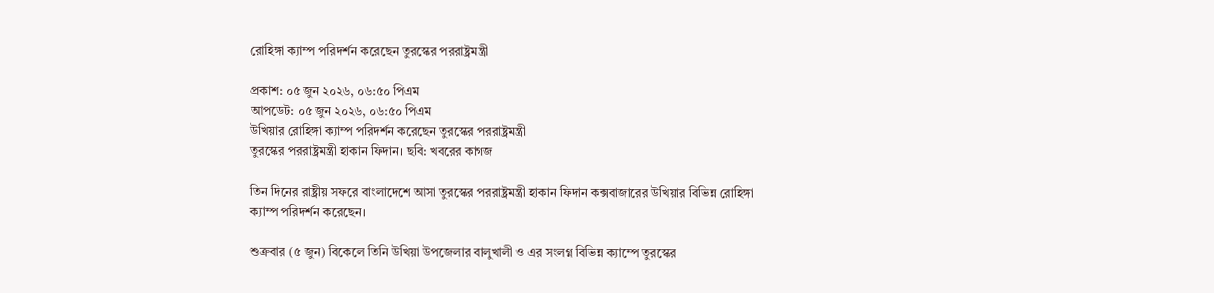রোহিঙ্গা ক্যাম্প পরিদর্শন করেছেন তুরস্কের পররাষ্ট্রমন্ত্রী

প্রকাশ: ০৫ জুন ২০২৬, ০৬:৫০ পিএম
আপডেট: ০৫ জুন ২০২৬, ০৬:৫০ পিএম
উখিয়ার রোহিঙ্গা ক্যাম্প পরিদর্শন করেছেন তুরস্কের পররাষ্ট্রমন্ত্রী
তুরস্কের পররাষ্ট্রমন্ত্রী হাকান ফিদান। ছবি: খবরের কাগজ

তিন দিনের রাষ্ট্রীয় সফরে বাংলাদেশে আসা তুরস্কের পররাষ্ট্রমন্ত্রী হাকান ফিদান কক্সবাজারের উখিয়ার বিভিন্ন রোহিঙ্গা ক্যাম্প পরিদর্শন করেছেন।

শুক্রবার (৫ জুন) বিকেলে তিনি উখিয়া উপজেলার বালুখালী ও এর সংলগ্ন বিভিন্ন ক্যাম্পে তুরস্কের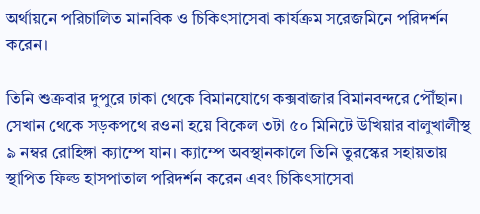অর্থায়নে পরিচালিত মানবিক ও চিকিৎসাসেবা কার্যক্রম সরেজমিনে পরিদর্শন করেন।

তিনি শুক্রবার দুপুরে ঢাকা থেকে বিমানযোগে কক্সবাজার বিমানবন্দরে পৌঁছান। সেখান থেকে সড়কপথে রওনা হয়ে বিকেল ৩টা ৫০ মিনিটে উখিয়ার বালুখালীস্থ ৯ নম্বর রোহিঙ্গা ক্যাম্পে যান। ক্যাম্পে অবস্থানকালে তিনি তুরস্কের সহায়তায় স্থাপিত ফিল্ড হাসপাতাল পরিদর্শন করেন এবং চিকিৎসাসেবা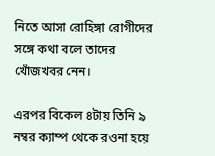নিতে আসা রোহিঙ্গা রোগীদের সঙ্গে কথা বলে তাদের খোঁজখবর নেন।

এরপর বিকেল ৪টায় তিনি ৯ নম্বর ক্যাম্প থেকে রওনা হয়ে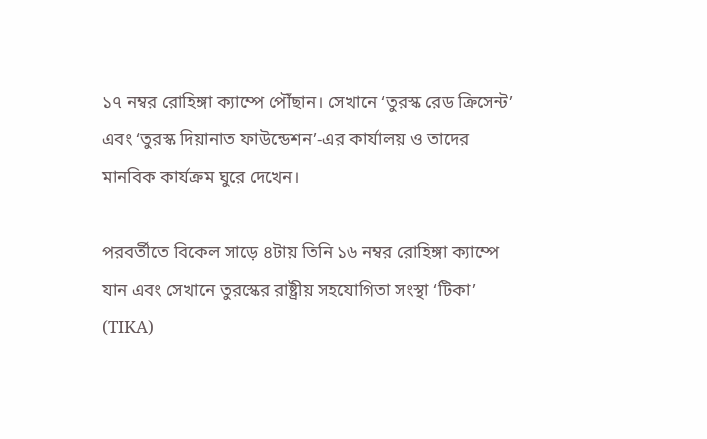১৭ নম্বর রোহিঙ্গা ক্যাম্পে পৌঁছান। সেখানে ‘তুরস্ক রেড ক্রিসেন্ট’ এবং ‘তুরস্ক দিয়ানাত ফাউন্ডেশন’-এর কার্যালয় ও তাদের মানবিক কার্যক্রম ঘুরে দেখেন।

পরবর্তীতে বিকেল সাড়ে ৪টায় তিনি ১৬ নম্বর রোহিঙ্গা ক্যাম্পে যান এবং সেখানে তুরস্কের রাষ্ট্রীয় সহযোগিতা সংস্থা ‘টিকা’ (TIKA)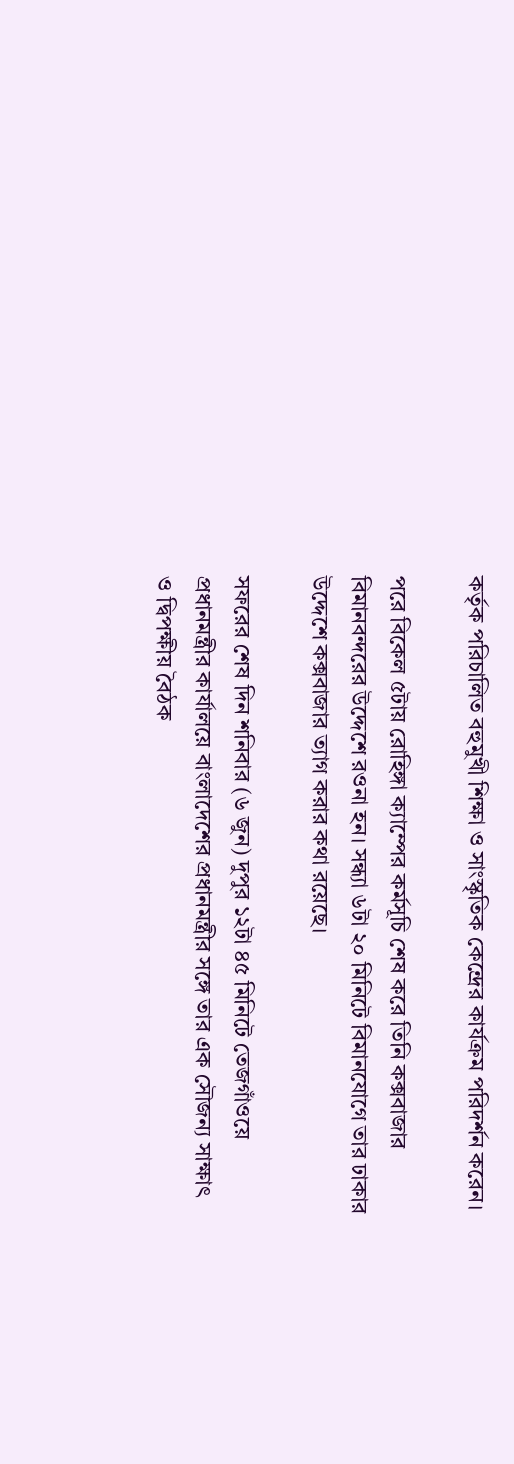কর্তৃক পরিচালিত বহুমুখী শিক্ষা ও সাংস্কৃতিক কেন্দ্রের কার্যক্রম পরিদর্শন করেন।

পরে বিকেল ৫টায় রোহিঙ্গা ক্যাম্পের কর্মসূচি শেষ করে তিনি কক্সবাজার বিমানবন্দরের উদ্দেশে রওনা হন। সন্ধ্যা ৬টা ২০ মিনিটে বিমানযোগে তার ঢাকার উদ্দেশে কক্সবাজার ত্যাগ করার কথা রয়েছে।

সফরের শেষ দিন শনিবার (৬ জুন) দুপুর ১২টা ৪৫ মিনিটে তেজগাঁওয়ে প্রধানমন্ত্রীর কার্যালয়ে বাংলাদেশের প্রধানমন্ত্রীর সঙ্গে তার এক সৌজন্য সাক্ষাৎ ও দ্বিপক্ষীয় বৈঠক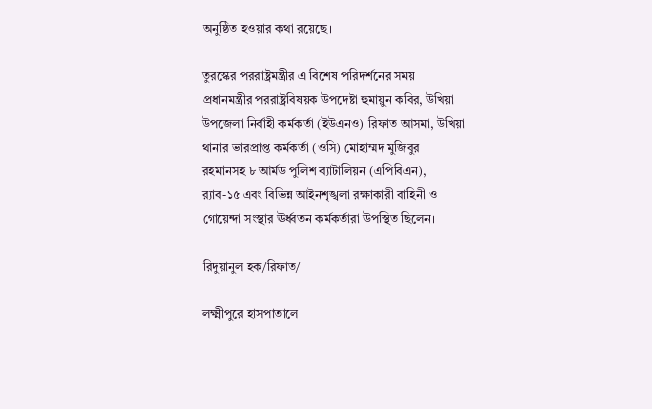অনুষ্ঠিত হওয়ার কথা রয়েছে।

তুরস্কের পররাষ্ট্রমন্ত্রীর এ বিশেষ পরিদর্শনের সময় প্রধানমন্ত্রীর পররাষ্ট্রবিষয়ক উপদেষ্টা হুমায়ুন কবির, উখিয়া উপজেলা নির্বাহী কর্মকর্তা (ইউএনও) রিফাত আসমা, উখিয়া থানার ভারপ্রাপ্ত কর্মকর্তা (ওসি) মোহাম্মদ মুজিবুর রহমানসহ ৮ আর্মড পুলিশ ব্যাটালিয়ন (এপিবিএন), র‍্যাব-১৫ এবং বিভিন্ন আইনশৃঙ্খলা রক্ষাকারী বাহিনী ও গোয়েন্দা সংস্থার ঊর্ধ্বতন কর্মকর্তারা উপস্থিত ছিলেন।

রিদুয়ানুল হক/রিফাত/

লক্ষ্মীপুরে হাসপাতালে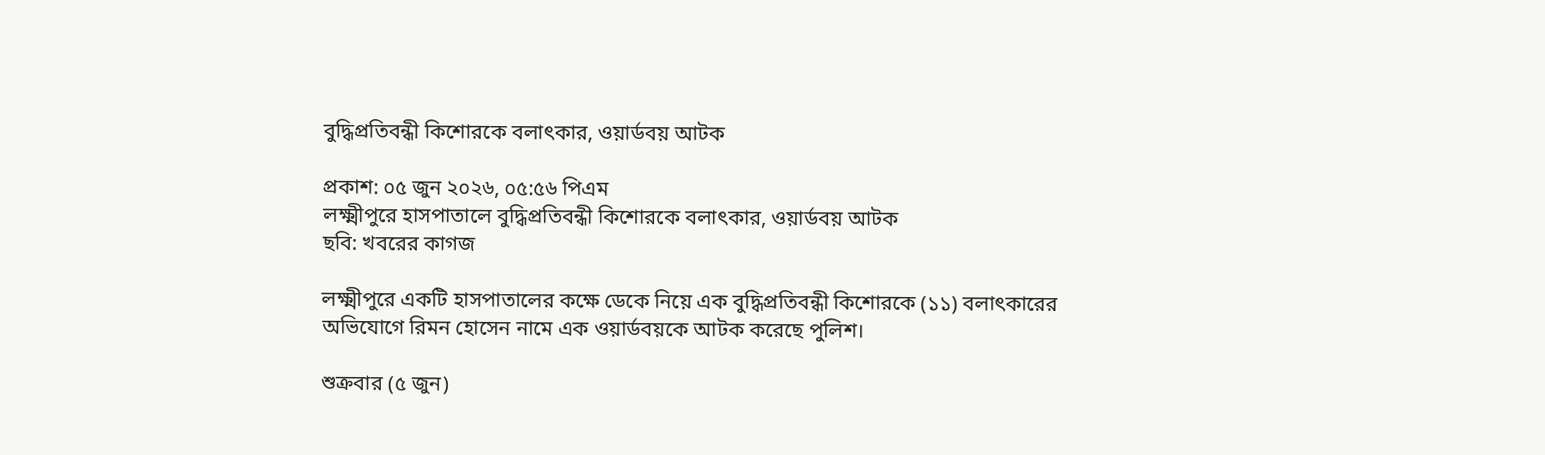বুদ্ধিপ্রতিবন্ধী কিশোরকে বলাৎকার, ওয়ার্ডবয় আটক

প্রকাশ: ০৫ জুন ২০২৬, ০৫:৫৬ পিএম
লক্ষ্মীপুরে হাসপাতালে বুদ্ধিপ্রতিবন্ধী কিশোরকে বলাৎকার, ওয়ার্ডবয় আটক
ছবি: খবরের কাগজ

লক্ষ্মীপুরে একটি হাসপাতালের কক্ষে ডেকে নিয়ে এক বুদ্ধিপ্রতিবন্ধী কিশোরকে (১১) বলাৎকারের অভিযোগে রিমন হোসেন নামে এক ওয়ার্ডবয়কে আটক করেছে পুলিশ।

শুক্রবার (৫ জুন)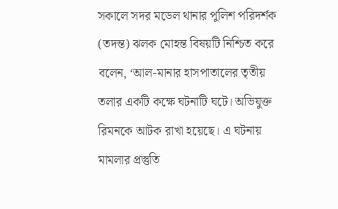সকালে সদর মডেল থানার পুলিশ পরিদর্শক (তদন্ত) ঝলক মোহন্ত বিষয়টি নিশ্চিত করে বলেন, ‘আল-মানার হাসপাতালের তৃতীয় তলার একটি কক্ষে ঘটনাটি ঘটে। অভিযুক্ত রিমনকে আটক রাখা হয়েছে। এ ঘটনায় মামলার প্রস্তুতি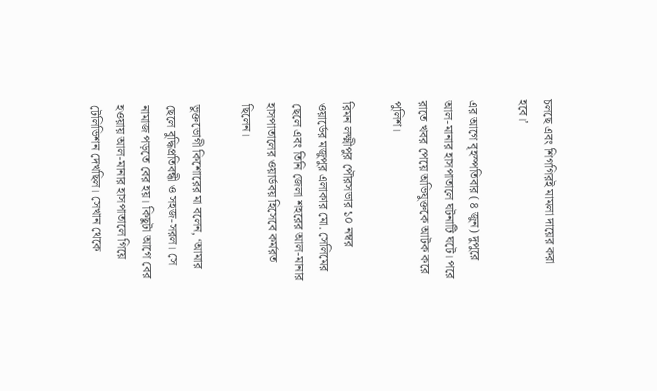চলছে এবং শিগগিরই মামলা দায়ের করা হবে।’

এর আগে বৃহস্পতিবার (৪ জুন) দুপুরে আল-মানার হাসপাতালে ঘটনাটি ঘটে। পরে রাতে খবর পেয়ে অভিযুক্তকে আটক করে পুলিশ।

রিমন লক্ষ্মীপুর পৌরসভার ১০ নম্বর ওয়ার্ডের মজুপুর এলাকার মো. সেলিমের ছেলে এবং তিনি জেলা শহরের আল-মানার হাসপাতালের ওয়ার্ডবয় হিসেবে কর্মরত ছিলেন।

ভুক্তভোগী কিশোরের মা বলেন, ‘আমার ছেলে বুদ্ধিপ্রতিবন্ধী ও সহজ-সরল। সে নামাজ পড়তে বের হয়। কিছুটা আগে বের হওয়ায় আল-মানার হাসপাতালে গিয়ে টেলিভিশন দেখছিল। সেখান থেকে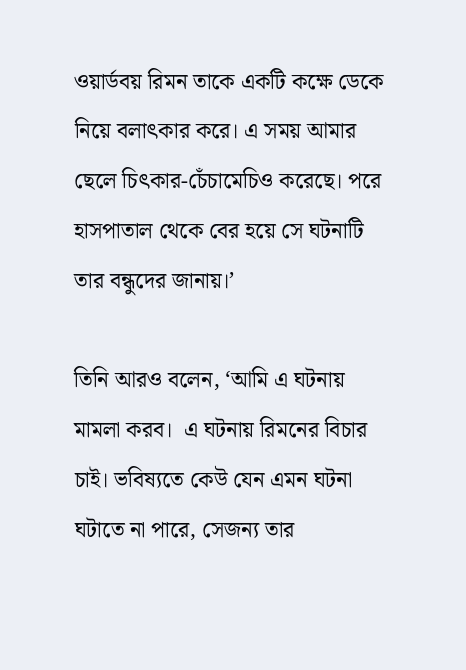ওয়ার্ডবয় রিমন তাকে একটি কক্ষে ডেকে নিয়ে বলাৎকার করে। এ সময় আমার ছেলে চিৎকার-চেঁচামেচিও করেছে। পরে হাসপাতাল থেকে বের হয়ে সে ঘটনাটি তার বন্ধুদের জানায়।’

তিনি আরও বলেন, ‘আমি এ ঘটনায় মামলা করব।  এ ঘটনায় রিমনের বিচার চাই। ভবিষ্যতে কেউ যেন এমন ঘটনা ঘটাতে না পারে, সেজন্য তার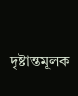দৃষ্টান্তমূলক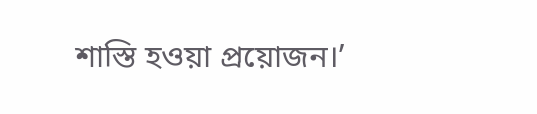শাস্তি হওয়া প্রয়োজন।’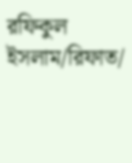রফিকুল ইসলাম/রিফাত/